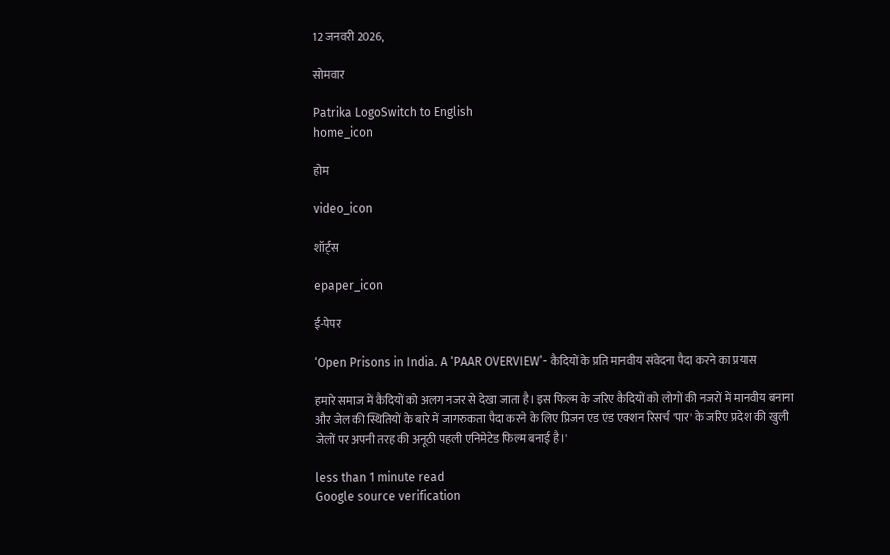12 जनवरी 2026,

सोमवार

Patrika LogoSwitch to English
home_icon

होम

video_icon

शॉर्ट्स

epaper_icon

ई-पेपर

‘Open Prisons in India. A ‘PAAR OVERVIEW’- कैदियों के प्रति मानवीय संवेदना पैदा करने का प्रयास

हमारे समाज में कैदियों को अलग नजर से देखा जाता है। इस फिल्म के जरिए कैदियों को लोगों की नजरों में मानवीय बनाना और जेल की स्थितियों के बारे में जागरुकता पैदा करने के लिए प्रिजन एड एंड एक्शन रिसर्च 'पार' के जरिए प्रदेश की खुली जेलों पर अपनी तरह की अनूठी पहली एनिमेटेड फिल्म बनाई है।'

less than 1 minute read
Google source verification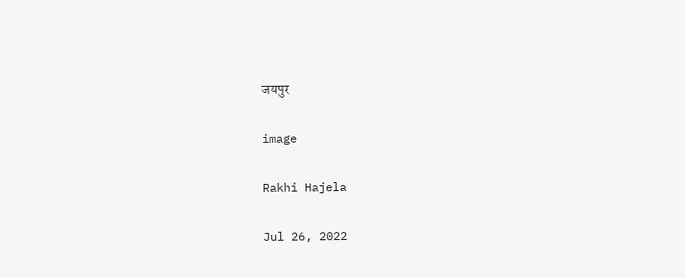जयपुर

image

Rakhi Hajela

Jul 26, 2022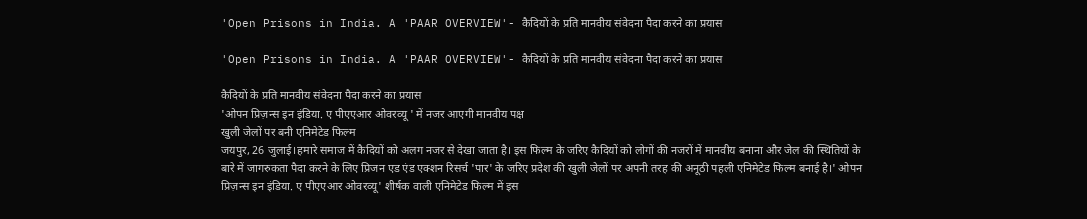'Open Prisons in India. A 'PAAR OVERVIEW'- कैदियों के प्रति मानवीय संवेदना पैदा करने का प्रयास

'Open Prisons in India. A 'PAAR OVERVIEW'- कैदियों के प्रति मानवीय संवेदना पैदा करने का प्रयास

कैदियों के प्रति मानवीय संवेदना पैदा करने का प्रयास
'ओपन प्रिज़न्स इन इंडिया. ए पीएएआर ओवरव्यू ' में नजर आएगी मानवीय पक्ष
खुली जेलों पर बनी एनिमेटेड फिल्म
जयपुर, 26 जुलाई।हमारे समाज में कैदियों को अलग नजर से देखा जाता है। इस फिल्म के जरिए कैदियों को लोगों की नजरों में मानवीय बनाना और जेल की स्थितियों के बारे में जागरुकता पैदा करने के लिए प्रिजन एड एंड एक्शन रिसर्च 'पार' के जरिए प्रदेश की खुली जेलों पर अपनी तरह की अनूठी पहली एनिमेटेड फिल्म बनाई है।' ओपन प्रिज़न्स इन इंडिया. ए पीएएआर ओवरव्यू' शीर्षक वाली एनिमेटेड फिल्म में इस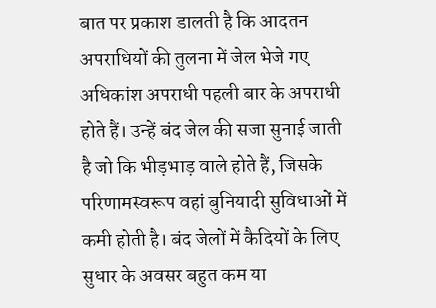बात पर प्रकाश डालती है कि आदतन अपराधियों की तुलना में जेल भेजे गए अधिकांश अपराधी पहली बार के अपराधी होते हैं। उन्हें बंद जेल की सजा सुनाई जाती है जो कि भीड़भाड़ वाले होते हैं, जिसके परिणामस्वरूप वहां बुनियादी सुविधाओं में कमी होती है। बंद जेलों में कैदियों के लिए सुधार के अवसर बहुत कम या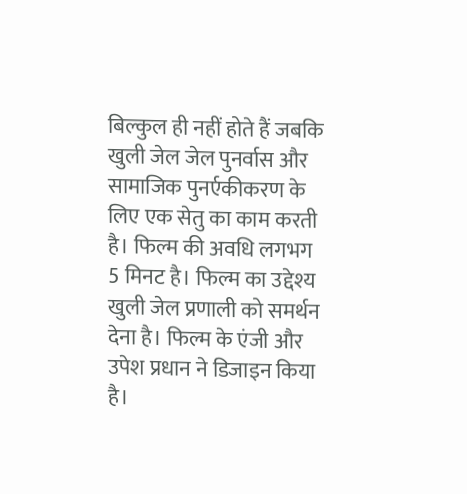बिल्कुल ही नहीं होते हैं जबकि खुली जेल जेल पुनर्वास और सामाजिक पुनर्एकीकरण के लिए एक सेतु का काम करती है। फिल्म की अवधि लगभग 5 मिनट है। फिल्म का उद्देश्य खुली जेल प्रणाली को समर्थन देना है। फिल्म के एंजी और उपेश प्रधान ने डिजाइन किया है।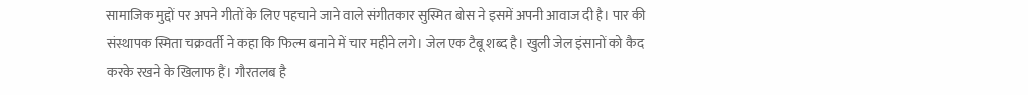सामाजिक मुद्दों पर अपने गीतों के लिए पहचाने जाने वाले संगीतकार सुस्मित बोस ने इसमें अपनी आवाज दी है। पार की संस्थापक स्मिता चक्रवर्ती ने कहा कि फिल्म बनाने में चार महीने लगे। जेल एक टैबू शब्द है। खुली जेल इंसानों को कैद करके रखने के खिलाफ हैं। गौरतलब है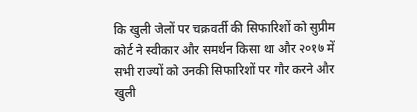कि खुली जेलों पर चक्रवर्ती की सिफारिशों को सुप्रीम कोर्ट ने स्वीकार और समर्थन किसा था और २०१७ में सभी राज्यों को उनकी सिफारिशों पर गौर करने और खुली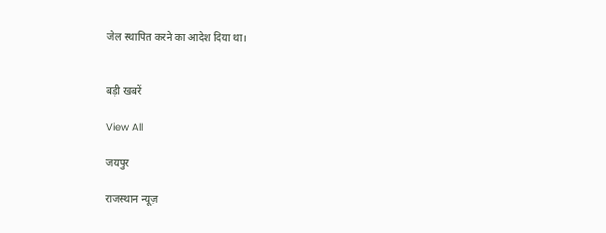जेल स्थापित करने का आदेश दिया था।


बड़ी खबरें

View All

जयपुर

राजस्थान न्यूज़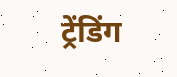ट्रेंडिंग